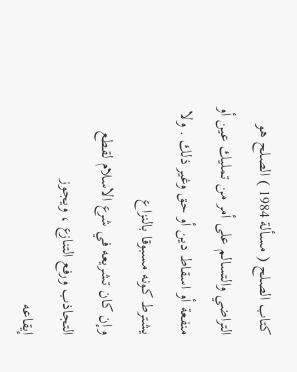كتاب الصلح ( مسألة 1984 ) الصلح هو التراضي والتسالم على أمر من تمليك عين أو
منفعة أو اسقاط دين أو حق وغير ذلك . ولا يشترط كونه مسبوقا بالنزاع
وإن كان تشريعه في شرع الاسلام لقطع التجاذب ورفع التنازع ، ويجوز
إيقاعه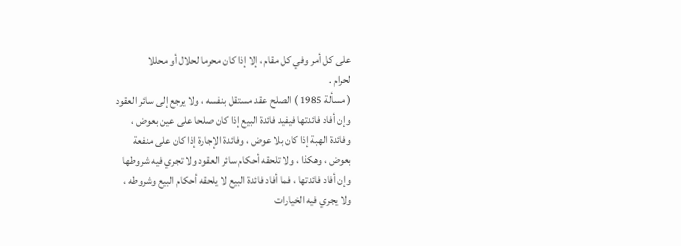على كل أمر وفي كل مقام ، إلا إذا كان محرما لحلال أو محللا
لحرام .
( مسألة 1985 ) الصلح عقد مستقل بنفسه ، ولا يرجع إلى سائر العقود
وإن أفاد فائدتها فيفيد فائدة البيع إذا كان صلحا على عين بعوض ،
وفائدة الهبة إذا كان بلا عوض ، وفائدة الإجارة إذا كان على منفعة
بعوض ، وهكذا ، ولا تلحقه أحكام سائر العقود ولا تجري فيه شروطها
وإن أفاد فائدتها ، فما أفاد فائدة البيع لا يلحقه أحكام البيع وشروطه ،
ولا يجري فيه الخيارات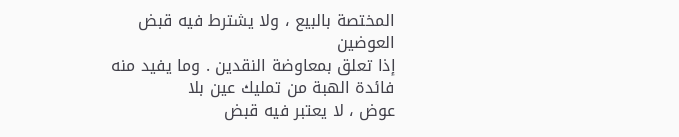المختصة بالبيع ، ولا يشترط فيه قبض العوضين
إذا تعلق بمعاوضة النقدين . وما يفيد منه فائدة الهبة من تمليك عين بلا
عوض ، لا يعتبر فيه قبض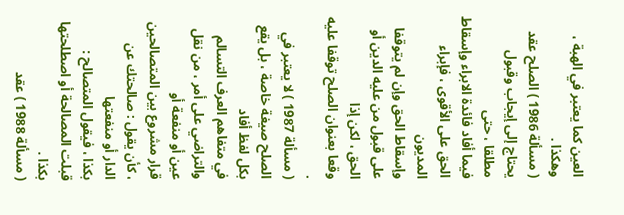العين كما يعتبر في الهبة ، وهكذا .
( مسألة 1986 ) الصلح عقد يحتاج إلى إيجاب وقبول مطلقا ، حتى
فيما أفاد فائدة الابراء وإسقاط الحق على الأقوى ، فإبراء المديون
وإسقاط الحق وإن لم يتوقفا على قبول من عليه الدين أو الحق ، لكن إذا
وقعا بعنوان الصلح توقفا عليه .
( مسألة 1987 ) لا يعتبر في الصلح صيغة خاصة ، بل يقع بكل لفظ أفاد
في متفاهم العرف التسالم والتراضي على أمر ، من نقل عين أو منفعة أو
قرار مشروع بين المتصالحين ، كأن يقول : صالحتك عن الدار أو منفعتها
بكذا ، فيقول المتصالح : قبلت المصالحة أو اصطلحتها بكذا .
( مسألة 1988 ) عقد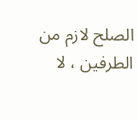الصلح لازم من الطرفين ، لا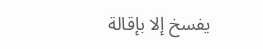يفسخ إلا بإقالة